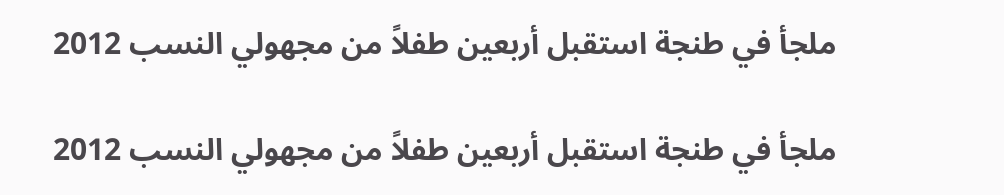ملجأ في طنجة استقبل أربعين طفلاً من مجهولي النسب 2012

ملجأ في طنجة استقبل أربعين طفلاً من مجهولي النسب 2012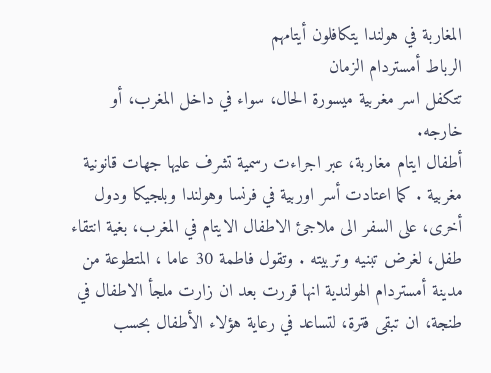المغاربة في هولندا يتكافلون أيتامهم
الرباط أمستردام الزمان
تتكفل اسر مغربية ميسورة الحال، سواء في داخل المغرب، أو خارجه.
أطفال ايتام مغاربة، عبر اجراءت رسمية تشرف عليها جهات قانونية مغربية . كما اعتادت أسر اوربية في فرنسا وهولندا وبلجيكا ودول أخرى، على السفر الى ملاجئ الاطفال الايتام في المغرب، بغية انتقاء طفل، لغرض تبنيه وتربيته . وتقول فاطمة 30 عاما ، المتطوعة من مدينة أمستردام الهولندية انها قررت بعد ان زارت ملجأ الاطفال في طنجة، ان تبقى فترة، لتساعد في رعاية هؤلاء الأطفال بحسب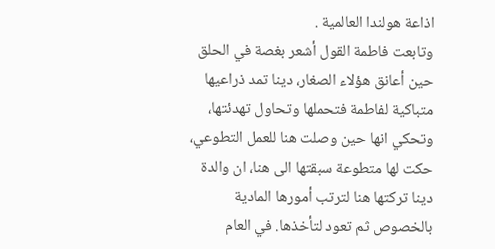اذاعة هولندا العالمية .
وتابعت فاطمة القول أشعر بغصة في الحلق حين أعانق هؤلاء الصغار، دينا تمد ذراعيها متباكية لفاطمة فتحملها وتحاول تهدئتها، وتحكي انها حين وصلت هنا للعمل التطوعي، حكت لها متطوعة سبقتها الى هنا، ان والدة دينا تركتها هنا لترتب أمورها المادية بالخصوص ثم تعود لتأخذها. في العام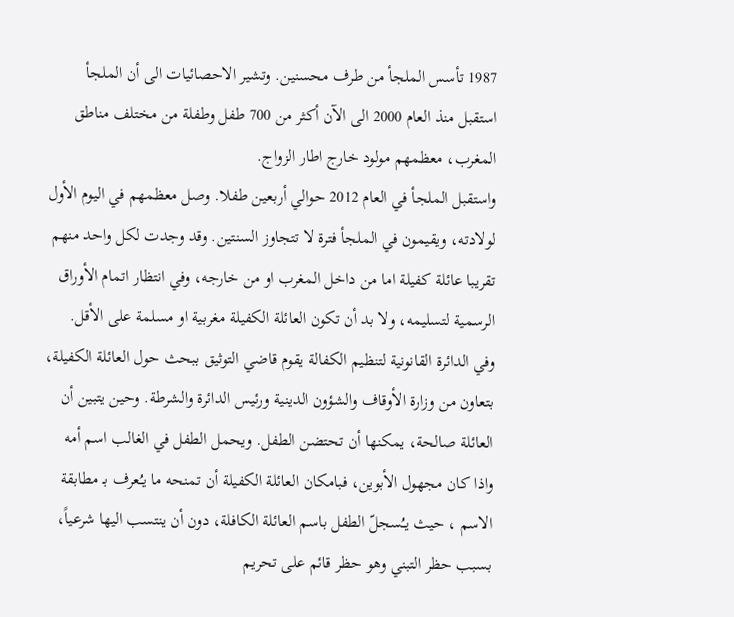1987 تأسس الملجأ من طرف محسنين. وتشير الاحصائيات الى أن الملجأ استقبل منذ العام 2000 الى الآن أكثر من 700 طفل وطفلة من مختلف مناطق المغرب، معظمهم مولود خارج اطار الزواج.
واستقبل الملجأ في العام 2012 حوالي أربعين طفلا. وصل معظمهم في اليوم الأول لولادته، ويقيمون في الملجأ فترة لا تتجاوز السنتين. وقد وجدت لكل واحد منهم تقريبا عائلة كفيلة اما من داخل المغرب او من خارجه، وفي انتظار اتمام الأوراق الرسمية لتسليمه، ولا بد أن تكون العائلة الكفيلة مغربية او مسلمة على الأقل. وفي الدائرة القانونية لتنظيم الكفالة يقوم قاضي التوثيق ببحث حول العائلة الكفيلة، بتعاون من وزارة الأوقاف والشؤون الدينية ورئيس الدائرة والشرطة. وحين يتبين أن العائلة صالحة، يمكنها أن تحتضن الطفل. ويحمل الطفل في الغالب اسم أمه واذا كان مجهول الأبوين، فبامكان العائلة الكفيلة أن تمنحه ما يـُعرف بـ مطابقة الاسم ، حيث يـُسجلّ الطفل باسم العائلة الكافلة، دون أن ينتسب اليها شرعياً، بسبب حظر التبني وهو حظر قائم على تحريم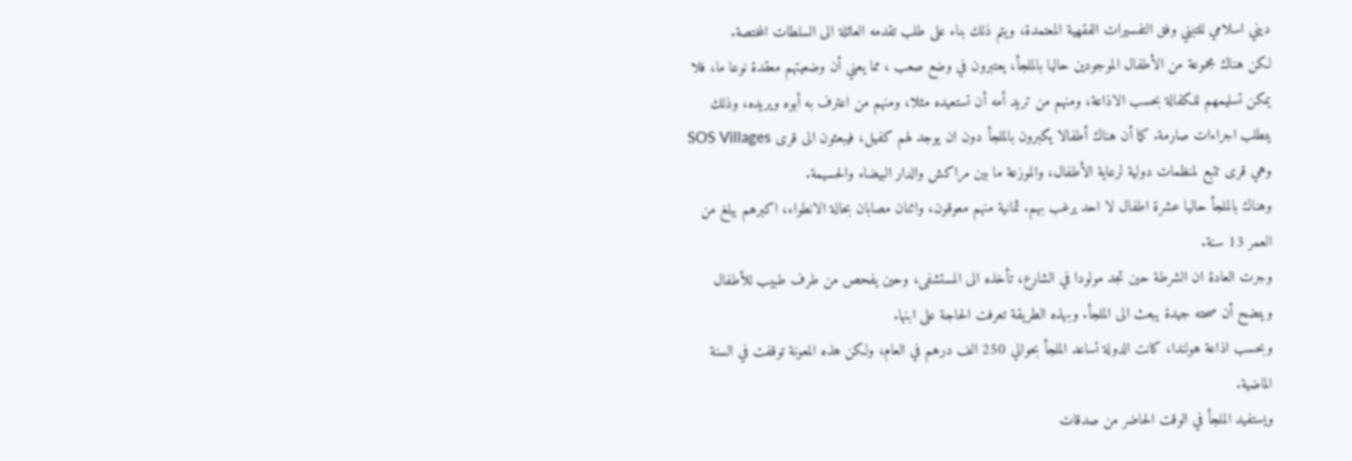ديني اسلامي للتبني وفق التفسيرات الفقهية المعتمدة، ويتم ذلك بناء على طلب تقدمه العائلة الى السلطات المختصة.
لكن هناك مجموعة من الأطفال الموجودين حاليا بالملجأ، يعتبرون في وضع صعب ، مما يعني أن وضعيتهم معقدة نوعا ما، فلا يمكن تسليمهم للكفالة بحسب الاذاعة، ومنهم من تريد أمه أن تستعيده مثلا، ومنهم من اعترف به أبوه ويريده، وذلك يتطلب اجراءات صارمة. كما أن هناك أطفالا يكبرون بالملجأ دون ان يوجد لهم كفيل، فيبعثون الى قرى SOS Villages وهي قرى تتبع لمنظمات دولية لرعاية الأطفال، والموزعة ما بين مراكش والدار البيضاء والحسيمة.
وهناك بالملجأ حاليا عشرة اطفال لا احد يرغب بهم. ثمانية منهم معوقون، واثنان مصابان بحالة الانطواء، اكبرهم يبلغ من العمر 13 سنة.
وجرت العادة ان الشرطة حين تجد مولودا في الشارع، تأخذه الى المستشفى، وحين يفحص من طرف طبيب للأطفال ويتضح أن صحته جيدة يبعث الى الملجأ. وبهذه الطريقة تعرفت الحاجة على ابنها.
وبحسب اذاعة هولندا، كانت الدولة تساعد الملجأ بحوالي 250 الف درهم في العام، ولكن هذه المعونة توقفت في السنة الماضية.
ويستفيد الملجأ في الوقت الحاضر من صدقات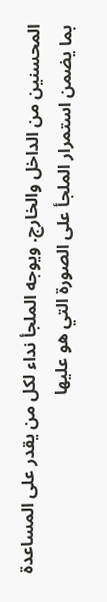المحسنين من الداخل والخارج. ويوجه الملجأ نداء لكل من يقدر على المساعدة بما يضمن استمرار الملجأ على الصورة التي هو عليها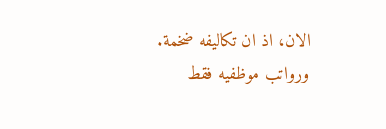الان، اذ ان تكاليفه ضخمة. ورواتب موظفيه فقط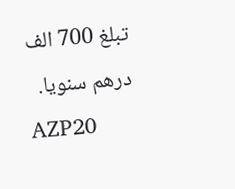تبلغ 700 الف درهم سنويا.
AZP20